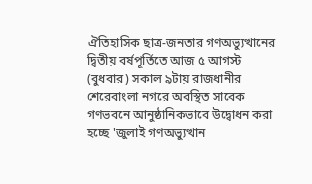ঐতিহাসিক ছাত্র-জনতার গণঅভ্যুত্থানের দ্বিতীয় বর্ষপূর্তিতে আজ ৫ আগস্ট (বুধবার) সকাল ৯টায় রাজধানীর শেরেবাংলা নগরে অবস্থিত সাবেক গণভবনে আনুষ্ঠানিকভাবে উদ্বোধন করা হচ্ছে 'জুলাই গণঅভ্যুত্থান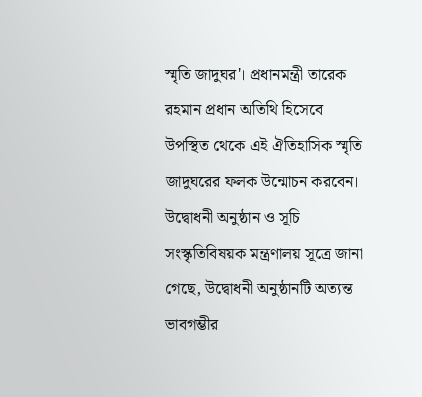স্মৃতি জাদুঘর'। প্রধানমন্ত্রী তারেক রহমান প্রধান অতিথি হিসেবে উপস্থিত থেকে এই ঐতিহাসিক স্মৃতি জাদুঘরের ফলক উন্মোচন করবেন।
উদ্বোধনী অনুষ্ঠান ও সূচি
সংস্কৃতিবিষয়ক মন্ত্রণালয় সূত্রে জানা গেছে, উদ্বোধনী অনুষ্ঠানটি অত্যন্ত ভাবগম্ভীর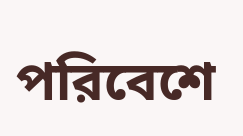পরিবেশে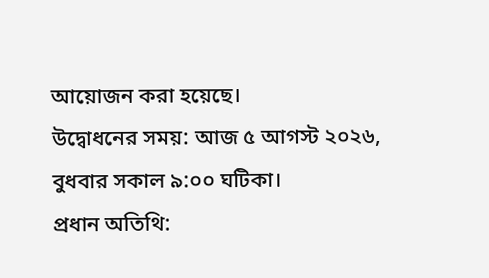আয়োজন করা হয়েছে।
উদ্বোধনের সময়: আজ ৫ আগস্ট ২০২৬, বুধবার সকাল ৯:০০ ঘটিকা।
প্রধান অতিথি: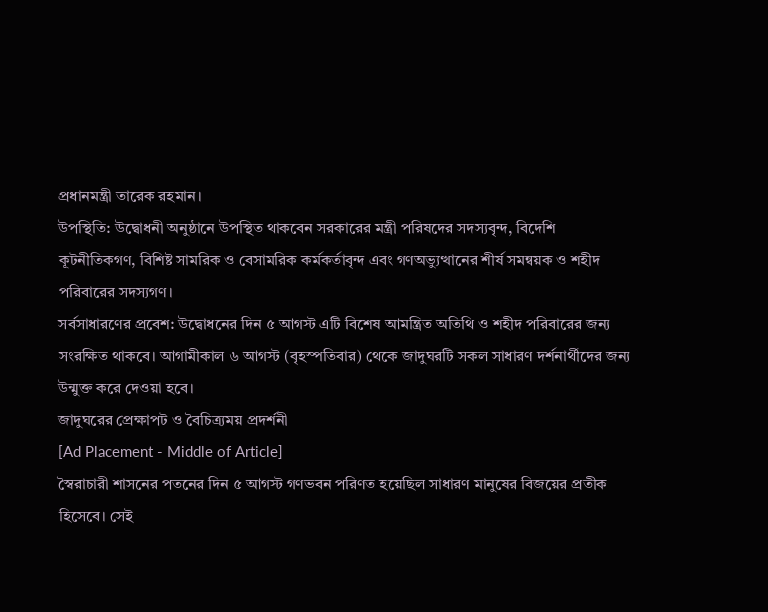প্রধানমন্ত্রী তারেক রহমান।
উপস্থিতি: উদ্বোধনী অনুষ্ঠানে উপস্থিত থাকবেন সরকারের মন্ত্রী পরিষদের সদস্যবৃন্দ, বিদেশি কূটনীতিকগণ, বিশিষ্ট সামরিক ও বেসামরিক কর্মকর্তাবৃন্দ এবং গণঅভ্যুত্থানের শীর্ষ সমন্বয়ক ও শহীদ পরিবারের সদস্যগণ।
সর্বসাধারণের প্রবেশ: উদ্বোধনের দিন ৫ আগস্ট এটি বিশেষ আমন্ত্রিত অতিথি ও শহীদ পরিবারের জন্য সংরক্ষিত থাকবে। আগামীকাল ৬ আগস্ট (বৃহস্পতিবার) থেকে জাদুঘরটি সকল সাধারণ দর্শনার্থীদের জন্য উন্মুক্ত করে দেওয়া হবে।
জাদুঘরের প্রেক্ষাপট ও বৈচিত্র্যময় প্রদর্শনী
[Ad Placement - Middle of Article]
স্বৈরাচারী শাসনের পতনের দিন ৫ আগস্ট গণভবন পরিণত হয়েছিল সাধারণ মানুষের বিজয়ের প্রতীক হিসেবে। সেই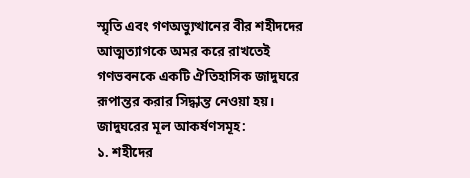স্মৃতি এবং গণঅভ্যুত্থানের বীর শহীদদের আত্মত্যাগকে অমর করে রাখতেই গণভবনকে একটি ঐতিহাসিক জাদুঘরে রূপান্তর করার সিদ্ধান্ত নেওয়া হয়।
জাদুঘরের মূল আকর্ষণসমূহ:
১. শহীদের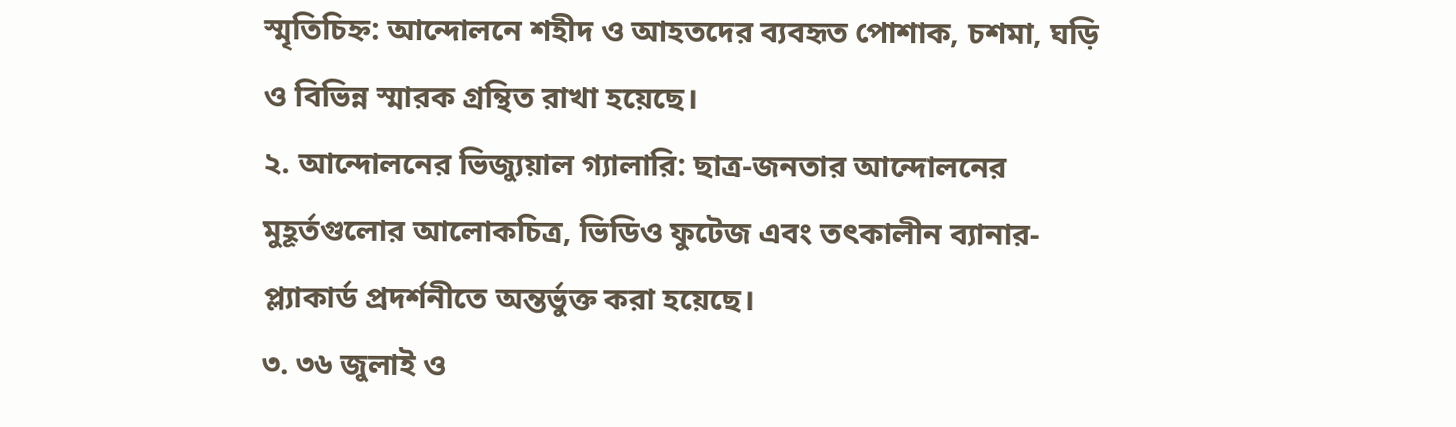স্মৃতিচিহ্ন: আন্দোলনে শহীদ ও আহতদের ব্যবহৃত পোশাক, চশমা, ঘড়ি ও বিভিন্ন স্মারক গ্রন্থিত রাখা হয়েছে।
২. আন্দোলনের ভিজ্যুয়াল গ্যালারি: ছাত্র-জনতার আন্দোলনের মুহূর্তগুলোর আলোকচিত্র, ভিডিও ফুটেজ এবং তৎকালীন ব্যানার-প্ল্যাকার্ড প্রদর্শনীতে অন্তর্ভুক্ত করা হয়েছে।
৩. ৩৬ জুলাই ও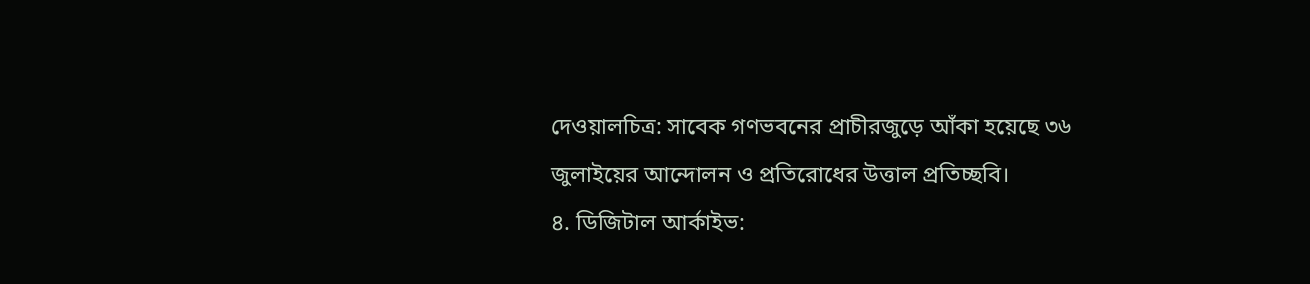দেওয়ালচিত্র: সাবেক গণভবনের প্রাচীরজুড়ে আঁকা হয়েছে ৩৬ জুলাইয়ের আন্দোলন ও প্রতিরোধের উত্তাল প্রতিচ্ছবি।
৪. ডিজিটাল আর্কাইভ: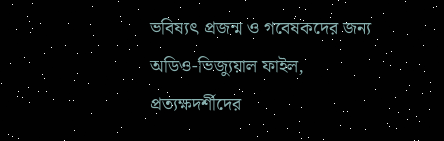ভবিষ্যৎ প্রজন্ম ও গবেষকদের জন্য অডিও-ভিজ্যুয়াল ফাইল, প্রত্যক্ষদর্শীদের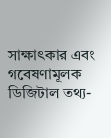সাক্ষাৎকার এবং গবেষণামূলক ডিজিটাল তথ্য-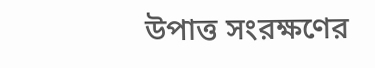উপাত্ত সংরক্ষণের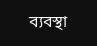ব্যবস্থা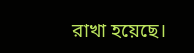রাখা হয়েছে।